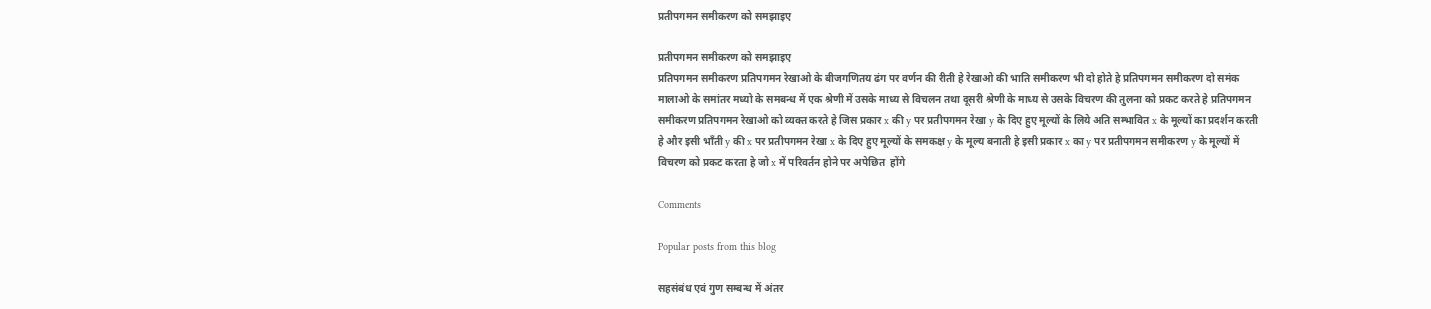प्रतीपगमन समीकरण को समझाइए

प्रतीपगमन समीकरण को समझाइए
प्रतिपगमन समीकरण प्रतिपगमन रेखाओ के बीजगणितय ढंग पर वर्णन की रीती हे रेखाओ की भाति समीकरण भी दो होते हे प्रतिपगमन समीकरण दो समंक मालाओ के समांतर मध्यो के समबन्ध में एक श्रेणी में उसके माध्य से विचलन तथा दूसरी श्रेणी के माध्य से उसके विचरण की तुलना को प्रकट करते हे प्रतिपगमन समीकरण प्रतिपगमन रेखाओ को व्यक्त करते हे जिस प्रकार x की y पर प्रतीपगमन रेखा y के दिए हुए मूल्यों के लिये अति सम्भावित x के मूल्यों का प्रदर्शन करती हे और इसी भाँती y की x पर प्रतीपगमन रेखा x के दिए हुए मूल्यों के समकक्ष y के मूल्य बनाती हे इसी प्रकार x का y पर प्रतीपगमन समीकरण y के मूल्यों में विचरण को प्रकट करता हे जो x में परिवर्तन होने पर अपेछित  होंगे

Comments

Popular posts from this blog

सहसंबंध एवं गुण सम्बन्ध में अंतर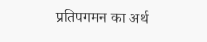प्रतिपगमन का अर्थ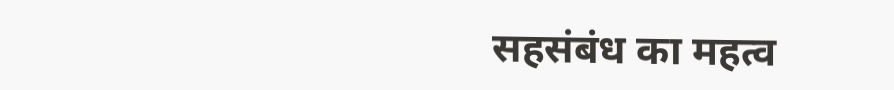सहसंबंध का महत्व